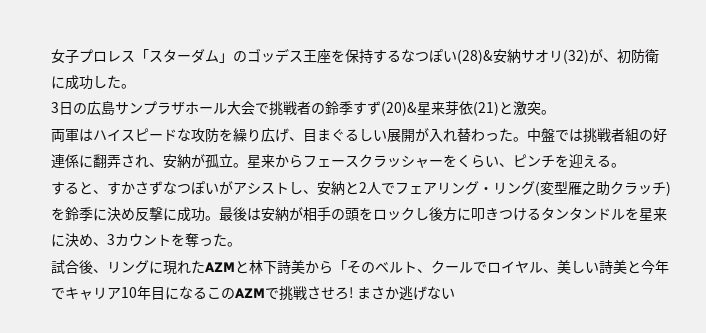女子プロレス「スターダム」のゴッデス王座を保持するなつぽい(28)&安納サオリ(32)が、初防衛に成功した。
3日の広島サンプラザホール大会で挑戦者の鈴季すず(20)&星来芽依(21)と激突。
両軍はハイスピードな攻防を繰り広げ、目まぐるしい展開が入れ替わった。中盤では挑戦者組の好連係に翻弄され、安納が孤立。星来からフェースクラッシャーをくらい、ピンチを迎える。
すると、すかさずなつぽいがアシストし、安納と2人でフェアリング・リング(変型雁之助クラッチ)を鈴季に決め反撃に成功。最後は安納が相手の頭をロックし後方に叩きつけるタンタンドルを星来に決め、3カウントを奪った。
試合後、リングに現れたAZMと林下詩美から「そのベルト、クールでロイヤル、美しい詩美と今年でキャリア10年目になるこのAZMで挑戦させろ! まさか逃げない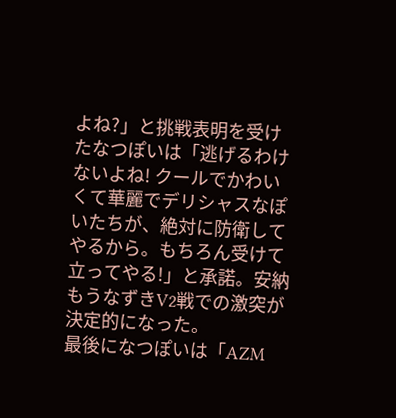よね?」と挑戦表明を受けたなつぽいは「逃げるわけないよね! クールでかわいくて華麗でデリシャスなぽいたちが、絶対に防衛してやるから。もちろん受けて立ってやる!」と承諾。安納もうなずきV2戦での激突が決定的になった。
最後になつぽいは「AZM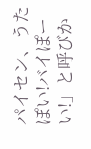パイセン、うたぽい!バイぽーい!」と呼びか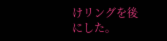けリングを後にした。